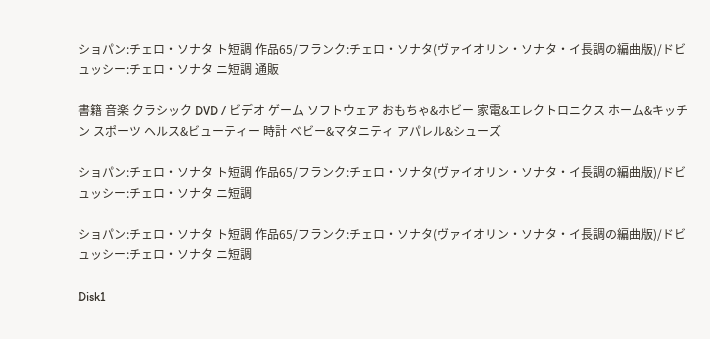ショパン:チェロ・ソナタ ト短調 作品65/フランク:チェロ・ソナタ(ヴァイオリン・ソナタ・イ長調の編曲版)/ドビュッシー:チェロ・ソナタ ニ短調 通販

書籍 音楽 クラシック DVD / ビデオ ゲーム ソフトウェア おもちゃ&ホビー 家電&エレクトロニクス ホーム&キッチン スポーツ ヘルス&ビューティー 時計 ベビー&マタニティ アパレル&シューズ

ショパン:チェロ・ソナタ ト短調 作品65/フランク:チェロ・ソナタ(ヴァイオリン・ソナタ・イ長調の編曲版)/ドビュッシー:チェロ・ソナタ ニ短調

ショパン:チェロ・ソナタ ト短調 作品65/フランク:チェロ・ソナタ(ヴァイオリン・ソナタ・イ長調の編曲版)/ドビュッシー:チェロ・ソナタ ニ短調

Disk1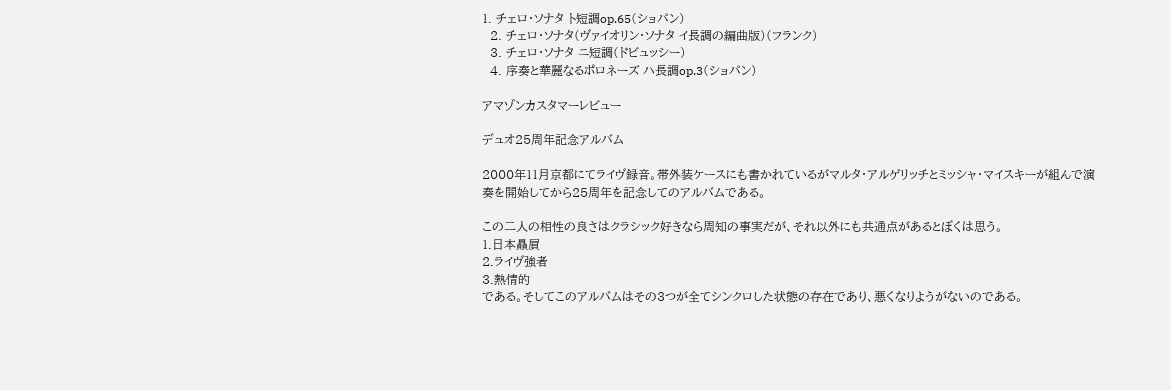1. チェロ・ソナタ ト短調op.65(ショパン)
  2. チェロ・ソナタ(ヴァイオリン・ソナタ イ長調の編曲版)(フランク)
  3. チェロ・ソナタ ニ短調(ドビュッシー)
  4. 序奏と華麗なるポロネーズ ハ長調op.3(ショパン)

アマゾンカスタマーレビュー

デュオ25周年記念アルバム

2000年11月京都にてライヴ録音。帯外装ケースにも書かれているがマルタ・アルゲリッチとミッシャ・マイスキーが組んで演奏を開始してから25周年を記念してのアルバムである。

この二人の相性の良さはクラシック好きなら周知の事実だが、それ以外にも共通点があるとぼくは思う。
1.日本贔屓
2.ライヴ強者
3.熱情的
である。そしてこのアルバムはその3つが全てシンクロした状態の存在であり、悪くなりようがないのである。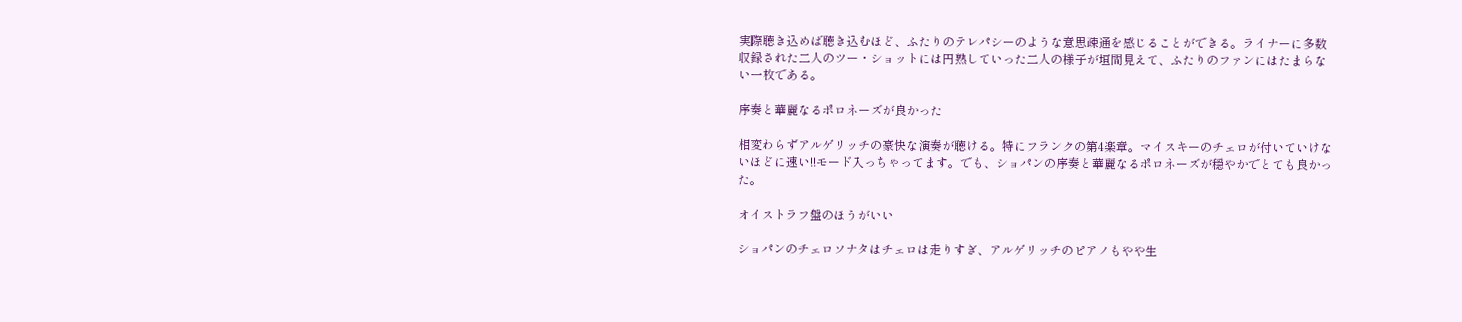実際聴き込めば聴き込むほど、ふたりのテレパシーのような意思疎通を感じることができる。ライナーに多数収録された二人のツー・ショットには円熟していった二人の様子が垣間見えて、ふたりのファンにはたまらない一枚である。

序奏と華麗なるポロネーズが良かった

相変わらずアルゲリッチの豪快な演奏が聴ける。特にフランクの第4楽章。マイスキーのチェロが付いていけないほどに速い!!モード入っちゃってます。でも、ショパンの序奏と華麗なるポロネーズが穏やかでとても良かった。

オイストラフ盤のほうがいい

ショパンのチェロソナタはチェロは走りすぎ、アルゲリッチのピアノもやや生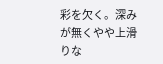彩を欠く。深みが無くやや上滑りな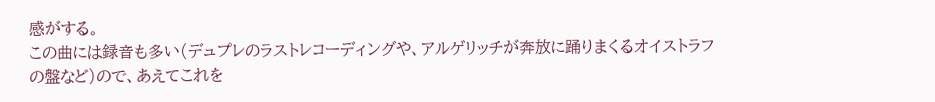感がする。
この曲には録音も多い(デュプレのラストレコーディングや、アルゲリッチが奔放に踊りまくるオイストラフの盤など)ので、あえてこれを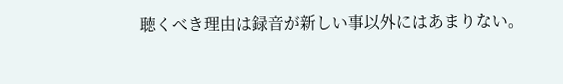聴くべき理由は録音が新しい事以外にはあまりない。